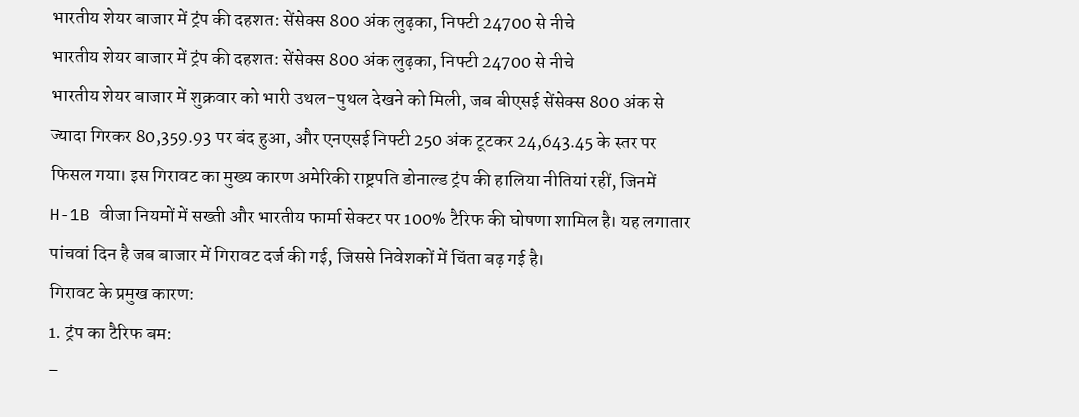भारतीय शेयर बाजार में ट्रंप की दहशत: सेंसेक्स 800 अंक लुढ़का, निफ्टी 24700 से नीचे
भारतीय शेयर बाजार में ट्रंप की दहशत: सेंसेक्स 800 अंक लुढ़का, निफ्टी 24700 से नीचे
भारतीय शेयर बाजार में शुक्रवार को भारी उथल-पुथल देखने को मिली, जब बीएसई सेंसेक्स 800 अंक से ज्यादा गिरकर 80,359.93 पर बंद हुआ, और एनएसई निफ्टी 250 अंक टूटकर 24,643.45 के स्तर पर फिसल गया। इस गिरावट का मुख्य कारण अमेरिकी राष्ट्रपति डोनाल्ड ट्रंप की हालिया नीतियां रहीं, जिनमें H-1B वीजा नियमों में सख्ती और भारतीय फार्मा सेक्टर पर 100% टैरिफ की घोषणा शामिल है। यह लगातार पांचवां दिन है जब बाजार में गिरावट दर्ज की गई, जिससे निवेशकों में चिंता बढ़ गई है।
गिरावट के प्रमुख कारण:
1. ट्रंप का टैरिफ बम:
–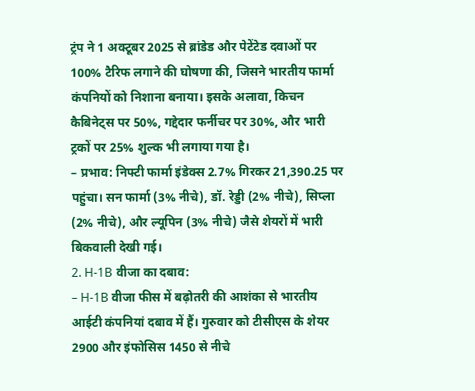ट्रंप ने 1 अक्टूबर 2025 से ब्रांडेड और पेटेंटेड दवाओं पर 100% टैरिफ लगाने की घोषणा की, जिसने भारतीय फार्मा कंपनियों को निशाना बनाया। इसके अलावा, किचन कैबिनेट्स पर 50%, गद्देदार फर्नीचर पर 30%, और भारी ट्रकों पर 25% शुल्क भी लगाया गया है।
– प्रभाव: निफ्टी फार्मा इंडेक्स 2.7% गिरकर 21,390.25 पर पहुंचा। सन फार्मा (3% नीचे), डॉ. रेड्डी (2% नीचे), सिप्ला (2% नीचे), और ल्यूपिन (3% नीचे) जैसे शेयरों में भारी बिकवाली देखी गई।
2. H-1B वीजा का दबाव:
– H-1B वीजा फीस में बढ़ोतरी की आशंका से भारतीय आईटी कंपनियां दबाव में हैं। गुरुवार को टीसीएस के शेयर 2900 और इंफोसिस 1450 से नीचे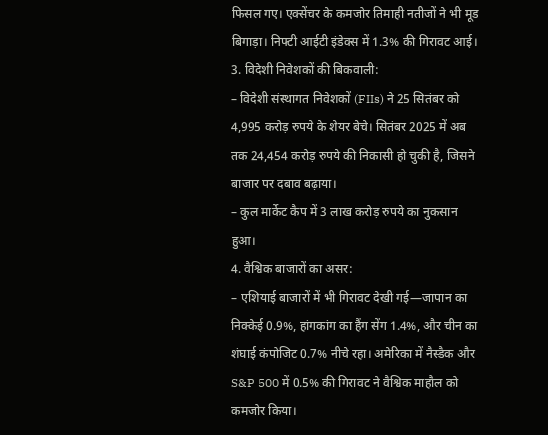फिसल गए। एक्सेंचर के कमजोर तिमाही नतीजों ने भी मूड बिगाड़ा। निफ्टी आईटी इंडेक्स में 1.3% की गिरावट आई।
3. विदेशी निवेशकों की बिकवाली:
– विदेशी संस्थागत निवेशकों (FIIs) ने 25 सितंबर को 4,995 करोड़ रुपये के शेयर बेचे। सितंबर 2025 में अब तक 24,454 करोड़ रुपये की निकासी हो चुकी है, जिसने बाजार पर दबाव बढ़ाया।
– कुल मार्केट कैप में 3 लाख करोड़ रुपये का नुकसान हुआ।
4. वैश्विक बाजारों का असर:
– एशियाई बाजारों में भी गिरावट देखी गई—जापान का निक्केई 0.9%, हांगकांग का हैंग सेंग 1.4%, और चीन का शंघाई कंपोजिट 0.7% नीचे रहा। अमेरिका में नैस्डैक और S&P 500 में 0.5% की गिरावट ने वैश्विक माहौल को कमजोर किया।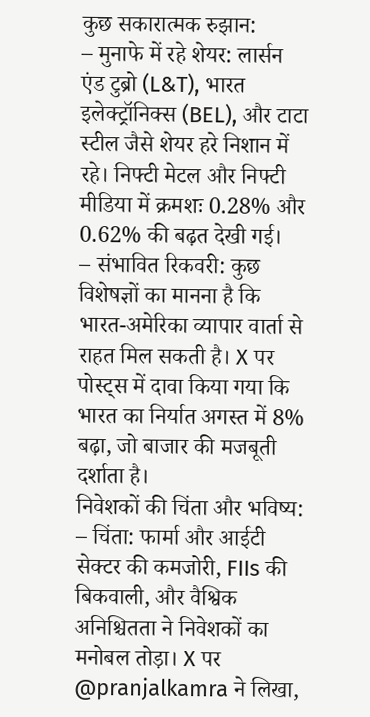कुछ सकारात्मक रुझान:
– मुनाफे में रहे शेयर: लार्सन एंड टुब्रो (L&T), भारत इलेक्ट्रॉनिक्स (BEL), और टाटा स्टील जैसे शेयर हरे निशान में रहे। निफ्टी मेटल और निफ्टी मीडिया में क्रमशः 0.28% और 0.62% की बढ़त देखी गई।
– संभावित रिकवरी: कुछ विशेषज्ञों का मानना है कि भारत-अमेरिका व्यापार वार्ता से राहत मिल सकती है। X पर पोस्ट्स में दावा किया गया कि भारत का निर्यात अगस्त में 8% बढ़ा, जो बाजार की मजबूती दर्शाता है।
निवेशकों की चिंता और भविष्य:
– चिंता: फार्मा और आईटी सेक्टर की कमजोरी, FIIs की बिकवाली, और वैश्विक अनिश्चितता ने निवेशकों का मनोबल तोड़ा। X पर @pranjalkamra ने लिखा,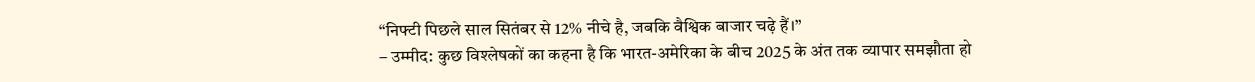“निफ्टी पिछले साल सितंबर से 12% नीचे है, जबकि वैश्विक बाजार चढ़े हैं।”
– उम्मीद: कुछ विश्लेषकों का कहना है कि भारत-अमेरिका के बीच 2025 के अंत तक व्यापार समझौता हो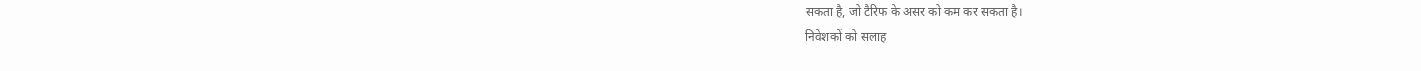सकता है, जो टैरिफ के असर को कम कर सकता है।
निवेशकों को सलाह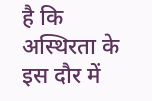है कि अस्थिरता के इस दौर में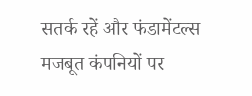सतर्क रहें और फंडामेंटल्स मजबूत कंपनियों पर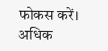फोकस करें। अधिक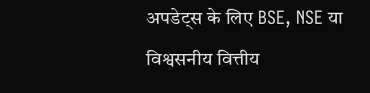अपडेट्स के लिए BSE, NSE या विश्वसनीय वित्तीय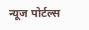न्यूज पोर्टल्स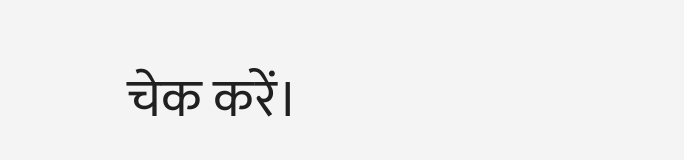चेक करें।